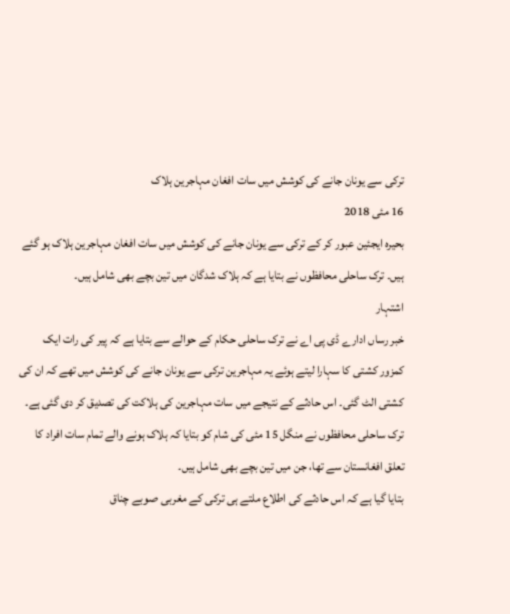ترکی سے یونان جانے کی کوشش میں سات افغان مہاجرین ہلاک
16 مئی 2018
بحیرہ ایجئین عبور کر کے ترکی سے یونان جانے کی کوشش میں سات افغان مہاجرین ہلاک ہو گئے ہیں۔ ترک ساحلی محافظوں نے بتایا ہے کہ ہلاک شدگان میں تین بچے بھی شامل ہیں۔
اشتہار
خبر رساں ادارے ڈی پی اے نے ترک ساحلی حکام کے حوالے سے بتایا ہے کہ پیر کی رات ایک کمزور کشتی کا سہارا لیتے ہوئے یہ مہاجرین ترکی سے یونان جانے کی کوشش میں تھے کہ ان کی کشتی الٹ گئی۔ اس حادثے کے نتیجے میں سات مہاجرین کی ہلاکت کی تصدیق کر دی گئی ہے۔
ترک ساحلی محافظوں نے منگل 15 مئی کی شام کو بتایا کہ ہلاک ہونے والے تمام سات افراد کا تعلق افغانستان سے تھا، جن میں تین بچے بھی شامل ہیں۔
بتایا گیا ہے کہ اس حادثے کی اطلاع ملتے ہی ترکی کے مغربی صوبے چناق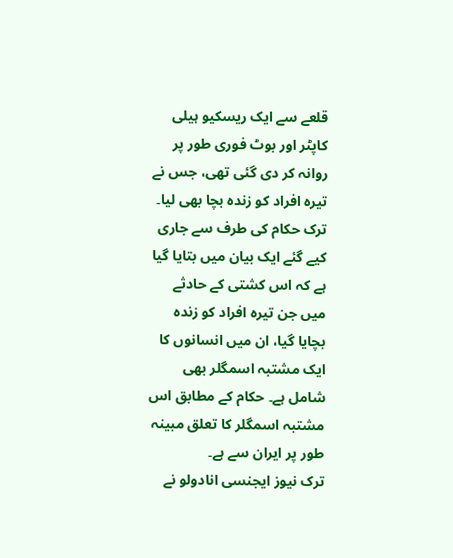قلعے سے ایک ریسکیو ہیلی کاپٹر اور بوٹ فوری طور پر روانہ کر دی گئی تھی، جس نے تیرہ افراد کو زندہ بچا بھی لیا۔
ترک حکام کی طرف سے جاری کیے گئے ایک بیان میں بتایا گیا ہے کہ اس کشتی کے حادثے میں جن تیرہ افراد کو زندہ بچایا گیا، ان میں انسانوں کا ایک مشتبہ اسمگلر بھی شامل ہے۔ حکام کے مطابق اس مشتبہ اسمگلر کا تعلق مبینہ طور پر ایران سے ہے۔
ترک نیوز ایجنسی انادولو نے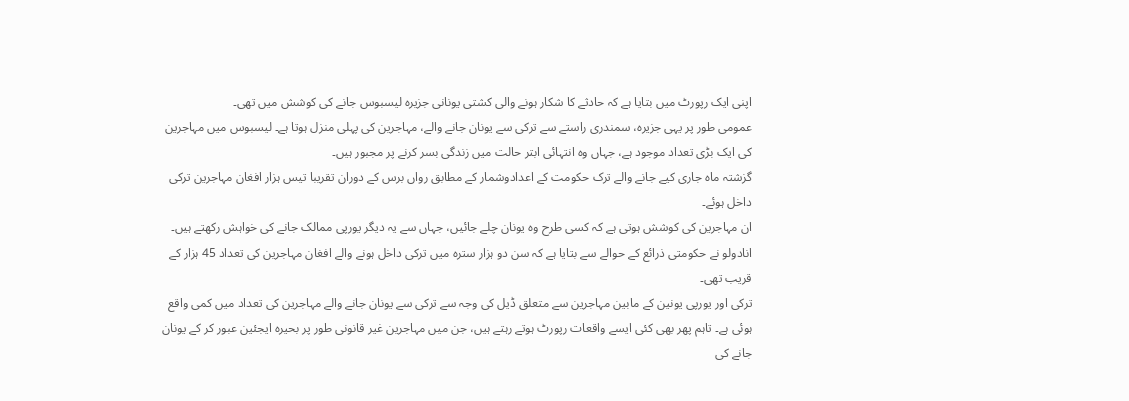اپنی ایک رپورٹ میں بتایا ہے کہ حادثے کا شکار ہونے والی کشتی یونانی جزیرہ لیسبوس جانے کی کوشش میں تھی۔
عمومی طور پر یہی جزیرہ، سمندری راستے سے ترکی سے یونان جانے والے، مہاجرین کی پہلی منزل ہوتا ہے۔ لیسبوس میں مہاجرین کی ایک بڑی تعداد موجود ہے، جہاں وہ انتہائی ابتر حالت میں زندگی بسر کرنے پر مجبور ہیں۔
گزشتہ ماہ جاری کیے جانے والے ترک حکومت کے اعدادوشمار کے مطابق رواں برس کے دوران تقریبا تیس ہزار افغان مہاجرین ترکی داخل ہوئے۔
ان مہاجرین کی کوشش ہوتی ہے کہ کسی طرح وہ یونان چلے جائیں، جہاں سے یہ دیگر یورپی ممالک جانے کی خواہش رکھتے ہیں۔ انادولو نے حکومتی ذرائع کے حوالے سے بتایا ہے کہ سن دو ہزار سترہ میں ترکی داخل ہونے والے افغان مہاجرین کی تعداد 45 ہزار کے قریب تھی۔
ترکی اور یورپی یونین کے مابین مہاجرین سے متعلق ڈیل کی وجہ سے ترکی سے یونان جانے والے مہاجرین کی تعداد میں کمی واقع ہوئی ہے۔ تاہم پھر بھی کئی ایسے واقعات رپورٹ ہوتے رہتے ہیں، جن میں مہاجرین غیر قانونی طور پر بحیرہ ایجئین عبور کر کے یونان جانے کی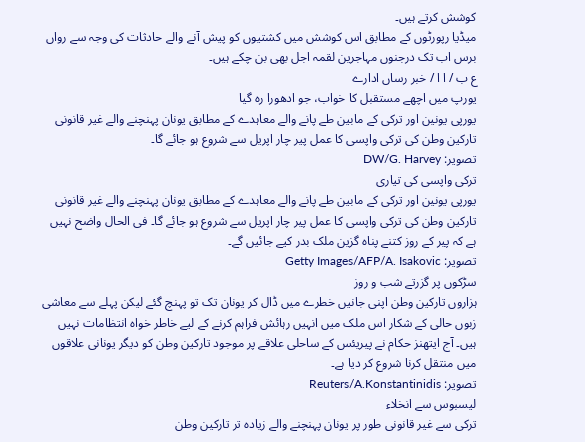کوشش کرتے ہیں۔
میڈیا رپورٹوں کے مطابق اس کوشش میں کشتیوں کو پیش آنے والے حادثات کی وجہ سے رواں برس اب تک درجنوں مہاجرین لقمہ اجل بھی بن چکے ہیں۔
ع ب / ا ا / خبر رساں ادارے
یورپ میں اچھے مستقبل کا خواب، جو ادھورا رہ گیا
یورپی یونین اور ترکی کے مابین طے پانے والے معاہدے کے مطابق یونان پہنچنے والے غیر قانونی تارکین وطن کی ترکی واپسی کا عمل پیر چار اپریل سے شروع ہو جائے گا۔
تصویر: DW/G. Harvey
ترکی واپسی کی تیاری
یورپی یونین اور ترکی کے مابین طے پانے والے معاہدے کے مطابق یونان پہنچنے والے غیر قانونی تارکین وطن کی ترکی واپسی کا عمل پیر چار اپریل سے شروع ہو جائے گا۔ فی الحال واضح نہیں ہے کہ پیر کے روز کتنے پناہ گزین ملک بدر کیے جائیں گے۔
تصویر: Getty Images/AFP/A. Isakovic
سڑکوں پر گزرتے شب و روز
ہزاروں تارکین وطن اپنی جانیں خطرے میں ڈال کر یونان تک تو پہنچ گئے لیکن پہلے سے معاشی زبوں حالی کے شکار اس ملک میں انہیں رہائش فراہم کرنے کے لیے خاطر خواہ انتظامات نہیں ہیں۔ آج ایتھنز حکام نے پیریئس کے ساحلی علاقے پر موجود تارکین وطن کو دیگر یونانی علاقوں میں منتقل کرنا شروع کر دیا ہے۔
تصویر: Reuters/A.Konstantinidis
لیسبوس سے انخلاء
ترکی سے غیر قانونی طور پر یونان پہنچنے والے زیادہ تر تارکین وطن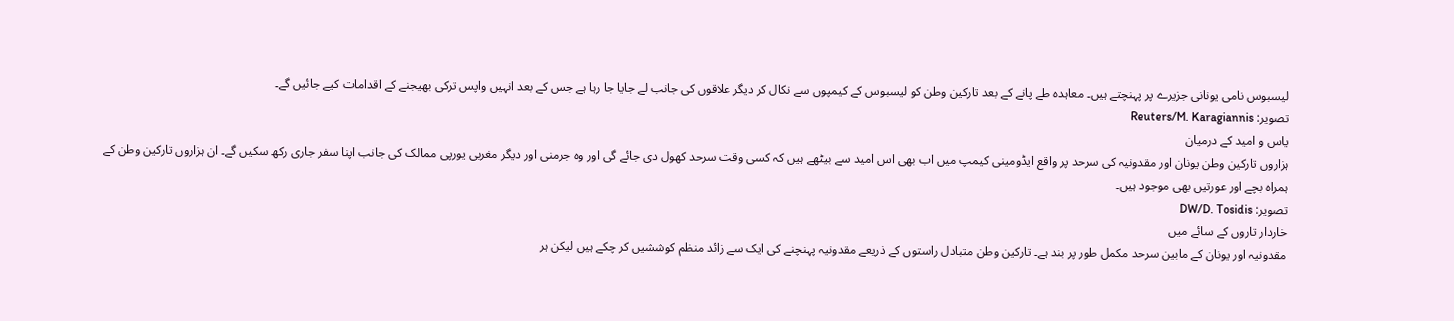لیسبوس نامی یونانی جزیرے پر پہنچتے ہیں۔ معاہدہ طے پانے کے بعد تارکین وطن کو لیسبوس کے کیمپوں سے نکال کر دیگر علاقوں کی جانب لے جایا جا رہا ہے جس کے بعد انہیں واپس ترکی بھیجنے کے اقدامات کیے جائیں گے۔
تصویر: Reuters/M. Karagiannis
یاس و امید کے درمیان
ہزاروں تارکین وطن یونان اور مقدونیہ کی سرحد پر واقع ایڈومینی کیمپ میں اب بھی اس امید سے بیٹھے ہیں کہ کسی وقت سرحد کھول دی جائے گی اور وہ جرمنی اور دیگر مغربی یورپی ممالک کی جانب اپنا سفر جاری رکھ سکیں گے۔ ان ہزاروں تارکین وطن کے ہمراہ بچے اور عورتیں بھی موجود ہیں۔
تصویر: DW/D. Tosidis
خاردار تاروں کے سائے میں
مقدونیہ اور یونان کے مابین سرحد مکمل طور پر بند ہے۔ تارکین وطن متبادل راستوں کے ذریعے مقدونیہ پہنچنے کی ایک سے زائد منظم کوششیں کر چکے ہیں لیکن ہر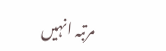مرتبہ انہیں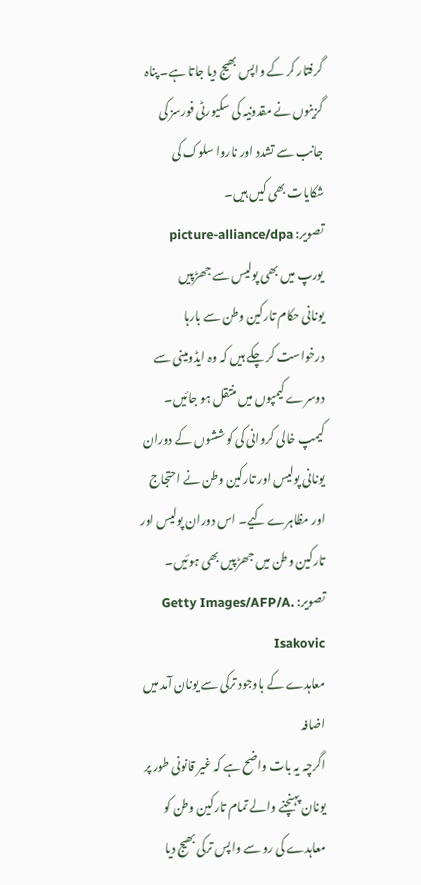گرفتار کر کے واپس بھیج دیا جاتا ہے۔ پناہ گزینوں نے مقدونیہ کی سکیورٹی فورسز کی جانب سے تشدد اور ناروا سلوک کی شکایات بھی کیں ہیں۔
تصویر: picture-alliance/dpa
یورپ میں بھی پولیس سے جھڑپیں
یونانی حکام تارکین وطن سے بارہا درخواست کر چکے ہیں کہ وہ ایڈومینی سے دوسرے کیمپوں میں منتقل ہو جائیں۔ کیمپ خالی کروانی کی کوششوں کے دوران یونانی پولیس اور تارکین وطن نے احتجاج اور مظاہرے کیے۔ اس دوران پولیس اور تارکین وطن میں جھڑپیں بھی ہوئیں۔
تصویر: Getty Images/AFP/A. Isakovic
معاہدے کے باوجود ترکی سے یونان آمد میں اضافہ
اگرچہ یہ بات واضح ہے کہ غیر قانونی طور پر یونان پہنچنے والے تمام تارکین وطن کو معاہدے کی رو سے واپس ترکی بھیج دیا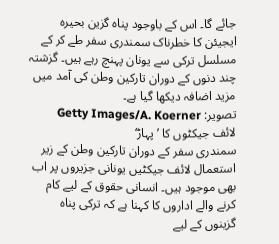جائے گا۔ اس کے باوجود پناہ گزین بحیرہ ایجیئن کا خطرناک سمندری سفر طے کر کے مسلسل ترکی سے یونان پہنچ رہے ہیں۔ گزشتہ چند دنوں کے دوران تارکین وطن کی آمد میں مزید اضافہ دیکھا گیا ہے۔
تصویر: Getty Images/A. Koerner
لائف جیکٹوں کا ’پہاڑ‘
سمندری سفر کے دوران تارکین وطن کے زیر استعمال لائف جیکٹیں یونانی جزیروں پر اب بھی موجود ہیں۔ انسانی حقوق کے لیے کام کرنے والے اداروں کا کہنا ہے کہ ترکی پناہ گزینوں کے لیے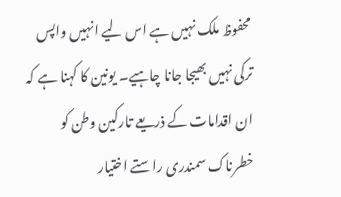محفوظ ملک نہیں ہے اس لیے انہیں واپس ترکی نہیں بھیجا جانا چاہیے۔ یونین کا کہنا ہے کہ ان اقدامات کے ذریعے تارکین وطن کو خطرناک سمندری راستے اختیار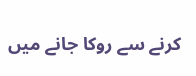کرنے سے روکا جانے میں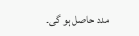مدد حاصل ہو گی۔